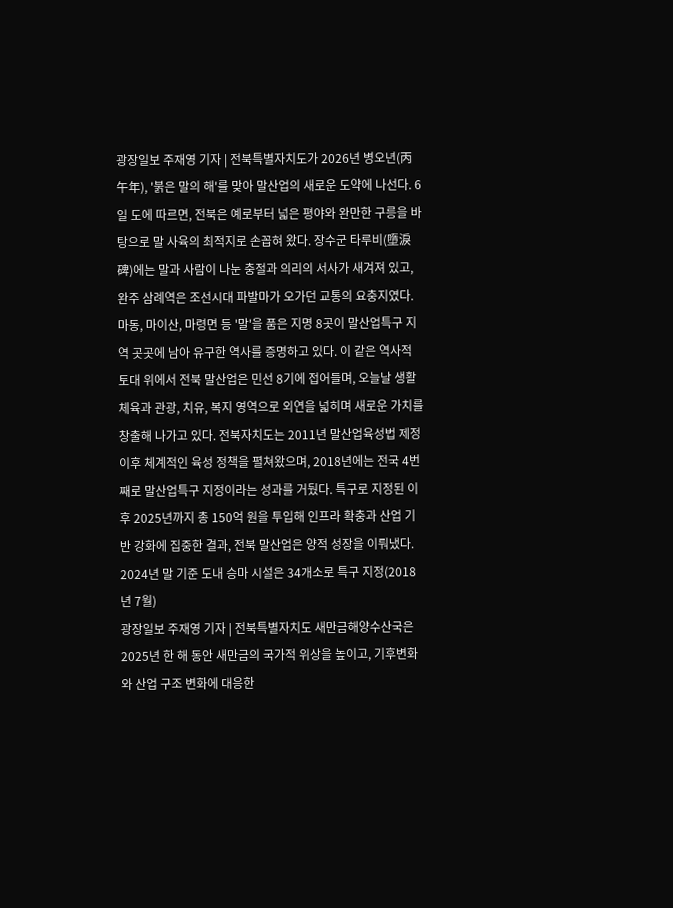광장일보 주재영 기자 | 전북특별자치도가 2026년 병오년(丙午年), '붉은 말의 해'를 맞아 말산업의 새로운 도약에 나선다. 6일 도에 따르면, 전북은 예로부터 넓은 평야와 완만한 구릉을 바탕으로 말 사육의 최적지로 손꼽혀 왔다. 장수군 타루비(墮淚碑)에는 말과 사람이 나눈 충절과 의리의 서사가 새겨져 있고, 완주 삼례역은 조선시대 파발마가 오가던 교통의 요충지였다. 마동, 마이산, 마령면 등 '말'을 품은 지명 8곳이 말산업특구 지역 곳곳에 남아 유구한 역사를 증명하고 있다. 이 같은 역사적 토대 위에서 전북 말산업은 민선 8기에 접어들며, 오늘날 생활체육과 관광, 치유, 복지 영역으로 외연을 넓히며 새로운 가치를 창출해 나가고 있다. 전북자치도는 2011년 말산업육성법 제정 이후 체계적인 육성 정책을 펼쳐왔으며, 2018년에는 전국 4번째로 말산업특구 지정이라는 성과를 거뒀다. 특구로 지정된 이후 2025년까지 총 150억 원을 투입해 인프라 확충과 산업 기반 강화에 집중한 결과, 전북 말산업은 양적 성장을 이뤄냈다. 2024년 말 기준 도내 승마 시설은 34개소로 특구 지정(2018년 7월)
광장일보 주재영 기자 | 전북특별자치도 새만금해양수산국은 2025년 한 해 동안 새만금의 국가적 위상을 높이고, 기후변화와 산업 구조 변화에 대응한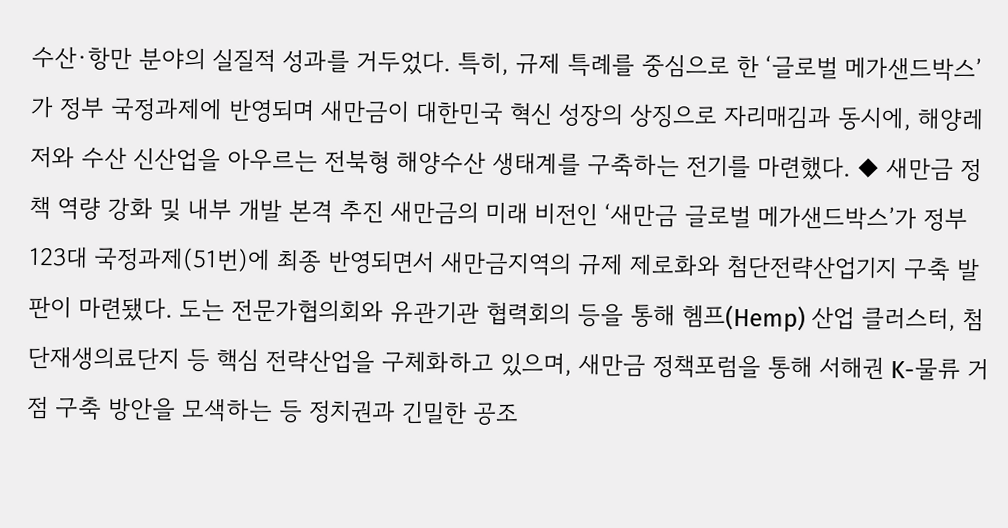수산·항만 분야의 실질적 성과를 거두었다. 특히, 규제 특례를 중심으로 한 ‘글로벌 메가샌드박스’가 정부 국정과제에 반영되며 새만금이 대한민국 혁신 성장의 상징으로 자리매김과 동시에, 해양레저와 수산 신산업을 아우르는 전북형 해양수산 생태계를 구축하는 전기를 마련했다. ◆ 새만금 정책 역량 강화 및 내부 개발 본격 추진 새만금의 미래 비전인 ‘새만금 글로벌 메가샌드박스’가 정부 123대 국정과제(51번)에 최종 반영되면서 새만금지역의 규제 제로화와 첨단전략산업기지 구축 발판이 마련됐다. 도는 전문가협의회와 유관기관 협력회의 등을 통해 헴프(Hemp) 산업 클러스터, 첨단재생의료단지 등 핵심 전략산업을 구체화하고 있으며, 새만금 정책포럼을 통해 서해권 K-물류 거점 구축 방안을 모색하는 등 정치권과 긴밀한 공조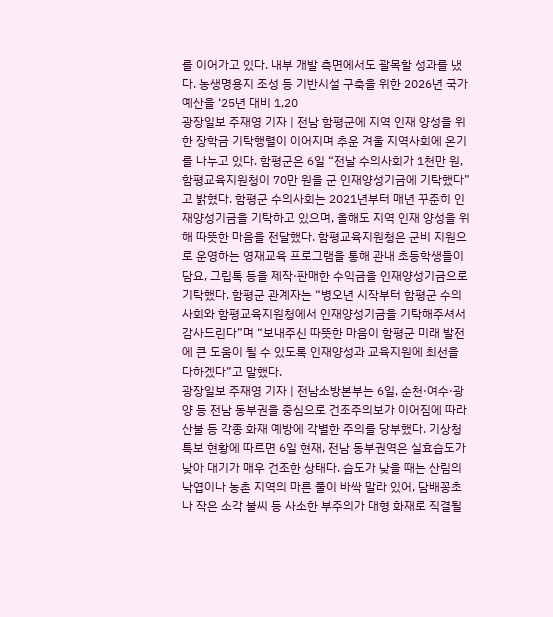를 이어가고 있다. 내부 개발 측면에서도 괄목할 성과를 냈다. 농생명용지 조성 등 기반시설 구축을 위한 2026년 국가예산을 ‘25년 대비 1,20
광장일보 주재영 기자 | 전남 함평군에 지역 인재 양성을 위한 장학금 기탁행렬이 이어지며 추운 겨울 지역사회에 온기를 나누고 있다. 함평군은 6일 “전날 수의사회가 1천만 원, 함평교육지원청이 70만 원을 군 인재양성기금에 기탁했다”고 밝혔다. 함평군 수의사회는 2021년부터 매년 꾸준히 인재양성기금을 기탁하고 있으며, 올해도 지역 인재 양성을 위해 따뜻한 마음을 전달했다. 함평교육지원청은 군비 지원으로 운영하는 영재교육 프로그램을 통해 관내 초등학생들이 담요, 그립톡 등을 제작·판매한 수익금을 인재양성기금으로 기탁했다. 함평군 관계자는 “병오년 시작부터 함평군 수의사회와 함평교육지원청에서 인재양성기금을 기탁해주셔서 감사드린다”며 “보내주신 따뜻한 마음이 함평군 미래 발전에 큰 도움이 될 수 있도록 인재양성과 교육지원에 최선을 다하겠다”고 말했다.
광장일보 주재영 기자 | 전남소방본부는 6일, 순천·여수·광양 등 전남 동부권을 중심으로 건조주의보가 이어짐에 따라 산불 등 각종 화재 예방에 각별한 주의를 당부했다. 기상청 특보 현황에 따르면 6일 현재, 전남 동부권역은 실효습도가 낮아 대기가 매우 건조한 상태다. 습도가 낮을 때는 산림의 낙엽이나 농촌 지역의 마른 풀이 바싹 말라 있어, 담배꽁초나 작은 소각 불씨 등 사소한 부주의가 대형 화재로 직결될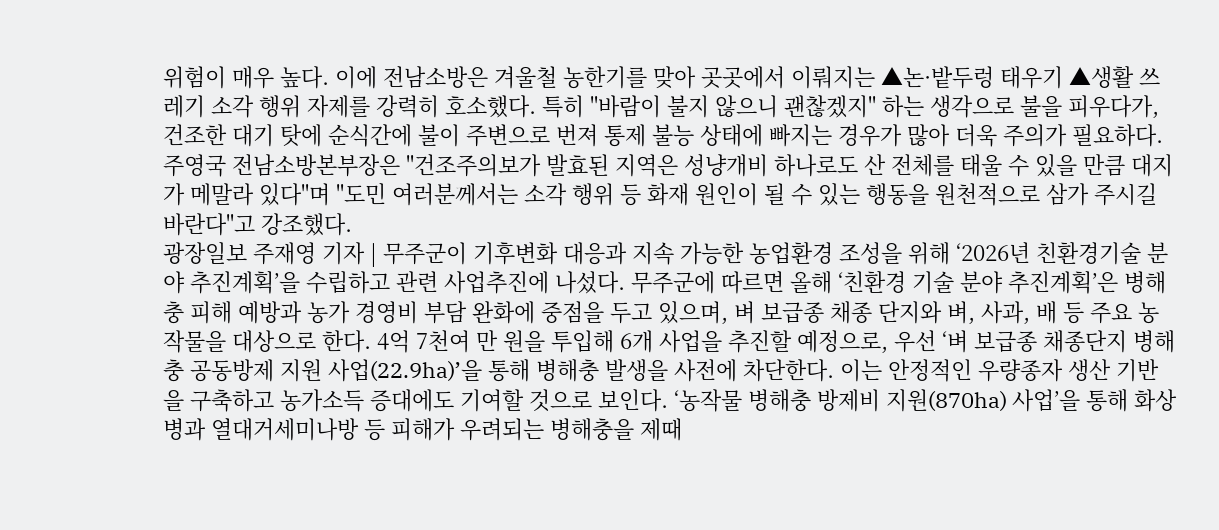위험이 매우 높다. 이에 전남소방은 겨울철 농한기를 맞아 곳곳에서 이뤄지는 ▲논·밭두렁 태우기 ▲생활 쓰레기 소각 행위 자제를 강력히 호소했다. 특히 "바람이 불지 않으니 괜찮겠지" 하는 생각으로 불을 피우다가, 건조한 대기 탓에 순식간에 불이 주변으로 번져 통제 불능 상태에 빠지는 경우가 많아 더욱 주의가 필요하다. 주영국 전남소방본부장은 "건조주의보가 발효된 지역은 성냥개비 하나로도 산 전체를 태울 수 있을 만큼 대지가 메말라 있다"며 "도민 여러분께서는 소각 행위 등 화재 원인이 될 수 있는 행동을 원천적으로 삼가 주시길 바란다"고 강조했다.
광장일보 주재영 기자 | 무주군이 기후변화 대응과 지속 가능한 농업환경 조성을 위해 ‘2026년 친환경기술 분야 추진계획’을 수립하고 관련 사업추진에 나섰다. 무주군에 따르면 올해 ‘친환경 기술 분야 추진계획’은 병해충 피해 예방과 농가 경영비 부담 완화에 중점을 두고 있으며, 벼 보급종 채종 단지와 벼, 사과, 배 등 주요 농작물을 대상으로 한다. 4억 7천여 만 원을 투입해 6개 사업을 추진할 예정으로, 우선 ‘벼 보급종 채종단지 병해충 공동방제 지원 사업(22.9ha)’을 통해 병해충 발생을 사전에 차단한다. 이는 안정적인 우량종자 생산 기반을 구축하고 농가소득 증대에도 기여할 것으로 보인다. ‘농작물 병해충 방제비 지원(870ha) 사업’을 통해 화상병과 열대거세미나방 등 피해가 우려되는 병해충을 제때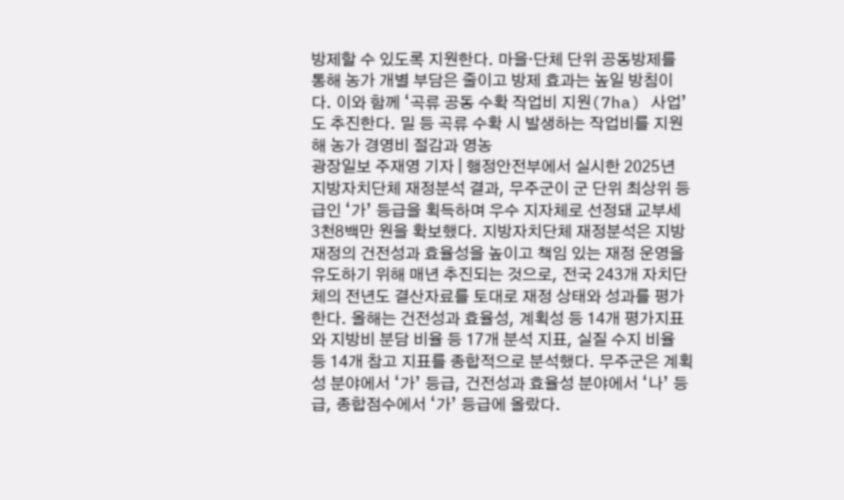방제할 수 있도록 지원한다. 마을·단체 단위 공동방제를 통해 농가 개별 부담은 줄이고 방제 효과는 높일 방침이다. 이와 함께 ‘곡류 공동 수확 작업비 지원(7ha) 사업’도 추진한다. 밀 등 곡류 수확 시 발생하는 작업비를 지원해 농가 경영비 절감과 영농
광장일보 주재영 기자 | 행정안전부에서 실시한 2025년 지방자치단체 재정분석 결과, 무주군이 군 단위 최상위 등급인 ‘가’ 등급을 획득하며 우수 지자체로 선정돼 교부세 3천8백만 원을 확보했다. 지방자치단체 재정분석은 지방재정의 건전성과 효율성을 높이고 책임 있는 재정 운영을 유도하기 위해 매년 추진되는 것으로, 전국 243개 자치단체의 전년도 결산자료를 토대로 재정 상태와 성과를 평가한다. 올해는 건전성과 효율성, 계획성 등 14개 평가지표와 지방비 분담 비율 등 17개 분석 지표, 실질 수지 비율 등 14개 참고 지표를 종합적으로 분석했다. 무주군은 계획성 분야에서 ‘가’ 등급, 건전성과 효율성 분야에서 ‘나’ 등급, 종합점수에서 ‘가’ 등급에 올랐다.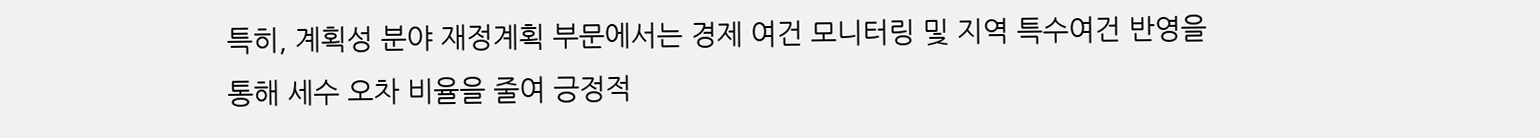특히, 계획성 분야 재정계획 부문에서는 경제 여건 모니터링 및 지역 특수여건 반영을 통해 세수 오차 비율을 줄여 긍정적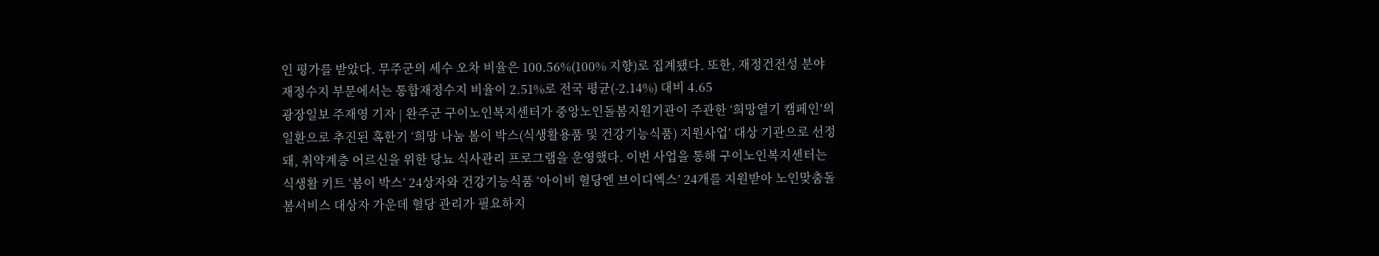인 평가를 받았다. 무주군의 세수 오차 비율은 100.56%(100% 지향)로 집계됐다. 또한, 재정건전성 분야 재정수지 부문에서는 통합재정수지 비율이 2.51%로 전국 평균(-2.14%) 대비 4.65
광장일보 주재영 기자 | 완주군 구이노인복지센터가 중앙노인돌봄지원기관이 주관한 ‘희망열기 캠페인’의 일환으로 추진된 혹한기 ‘희망 나눔 봄이 박스(식생활용품 및 건강기능식품) 지원사업’ 대상 기관으로 선정돼, 취약계층 어르신을 위한 당뇨 식사관리 프로그램을 운영했다. 이번 사업을 통해 구이노인복지센터는 식생활 키트 ‘봄이 박스’ 24상자와 건강기능식품 ‘아이비 혈당엔 브이디엑스’ 24개를 지원받아 노인맞춤돌봄서비스 대상자 가운데 혈당 관리가 필요하지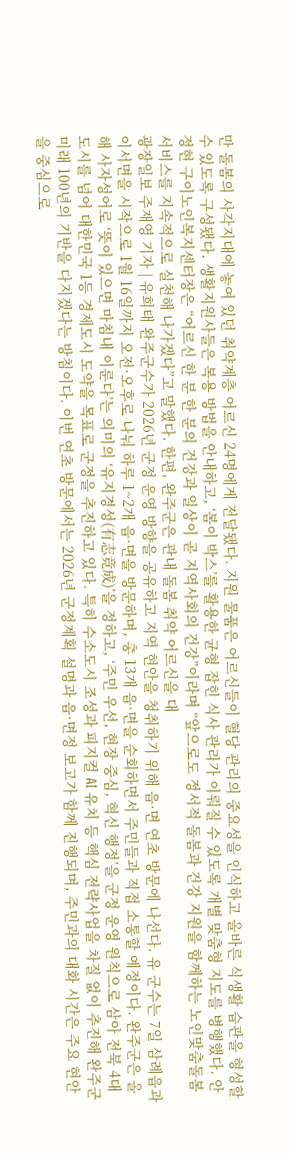만 돌봄의 사각지대에 놓여 있던 취약계층 어르신 24명에게 전달됐다. 지원 물품은 어르신들이 혈당 관리의 중요성을 인식하고 올바른 식생활 습관을 형성할 수 있도록 구성됐다. 생활지원사들은 복용 방법을 안내하고, ‘봄이 박스’를 활용한 균형 잡힌 식사 관리가 이뤄질 수 있도록 개별 맞춤형 지도를 병행했다. 안정현 구이노인복지센터장은 “어르신 한 분 한 분의 건강과 일상이 곧 지역사회의 건강”이라며 “앞으로도 정서적 돌봄과 건강 지원을 함께하는 노인맞춤돌봄서비스를 지속적으로 실천해 나가겠다”고 말했다. 한편, 완주군은 관내 돌봄 취약 어르신을 대
광장일보 주재영 기자 | 유희태 완주군수가 2026년 군정 운영 방향을 공유하고 지역 현안을 청취하기 위해 읍·면 연초 방문에 나선다. 유 군수는 7일 삼례읍과 이서면을 시작으로 1월 16일까지 오전·오후로 나눠 하루 1~2개 읍·면을 방문하며, 총 13개 읍·면을 순회하면서 주민들과 직접 소통할 예정이다. 완주군은 올해 사자성어로 ‘뜻이 있으면 마침내 이룬다’는 의미의 ‘유지경성(有志竟成)’을 정하고, ‘주민 우선, 현장 중심, 혁신 행정’을 군정 운영 원칙으로 삼아 전북 4대 도시를 넘어 대한민국 1등 경제도시 도약을 목표로 군정을 추진하고 있다. 특히 수소도시 조성과 피지컬 AI 유치 등 핵심 전략사업을 차질 없이 추진해 완주군 미래 100년의 기반을 다지겠다는 방침이다. 이번 연초 방문에서는 2026년 군정계획 설명과 읍·면정 보고가 함께 진행되며, 주민과의 대화 시간은 주요 현안을 중심으로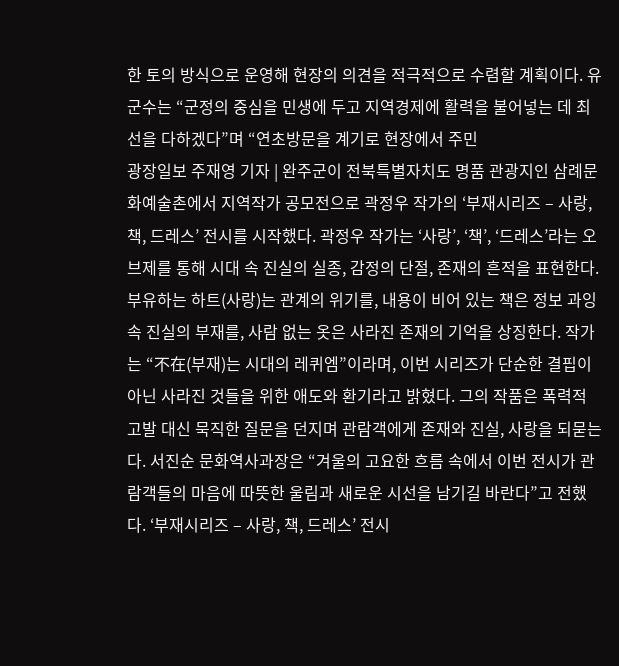한 토의 방식으로 운영해 현장의 의견을 적극적으로 수렴할 계획이다. 유 군수는 “군정의 중심을 민생에 두고 지역경제에 활력을 불어넣는 데 최선을 다하겠다”며 “연초방문을 계기로 현장에서 주민
광장일보 주재영 기자 | 완주군이 전북특별자치도 명품 관광지인 삼례문화예술촌에서 지역작가 공모전으로 곽정우 작가의 ‘부재시리즈 – 사랑, 책, 드레스’ 전시를 시작했다. 곽정우 작가는 ‘사랑’, ‘책’, ‘드레스’라는 오브제를 통해 시대 속 진실의 실종, 감정의 단절, 존재의 흔적을 표현한다. 부유하는 하트(사랑)는 관계의 위기를, 내용이 비어 있는 책은 정보 과잉 속 진실의 부재를, 사람 없는 옷은 사라진 존재의 기억을 상징한다. 작가는 “不在(부재)는 시대의 레퀴엠”이라며, 이번 시리즈가 단순한 결핍이 아닌 사라진 것들을 위한 애도와 환기라고 밝혔다. 그의 작품은 폭력적 고발 대신 묵직한 질문을 던지며 관람객에게 존재와 진실, 사랑을 되묻는다. 서진순 문화역사과장은 “겨울의 고요한 흐름 속에서 이번 전시가 관람객들의 마음에 따뜻한 울림과 새로운 시선을 남기길 바란다”고 전했다. ‘부재시리즈 – 사랑, 책, 드레스’ 전시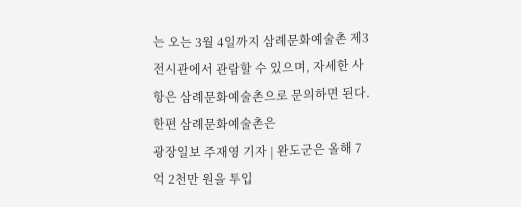는 오는 3월 4일까지 삼례문화예술촌 제3전시관에서 관람할 수 있으며, 자세한 사항은 삼례문화예술촌으로 문의하면 된다. 한편 삼례문화예술촌은
광장일보 주재영 기자 | 완도군은 올해 7억 2천만 원을 투입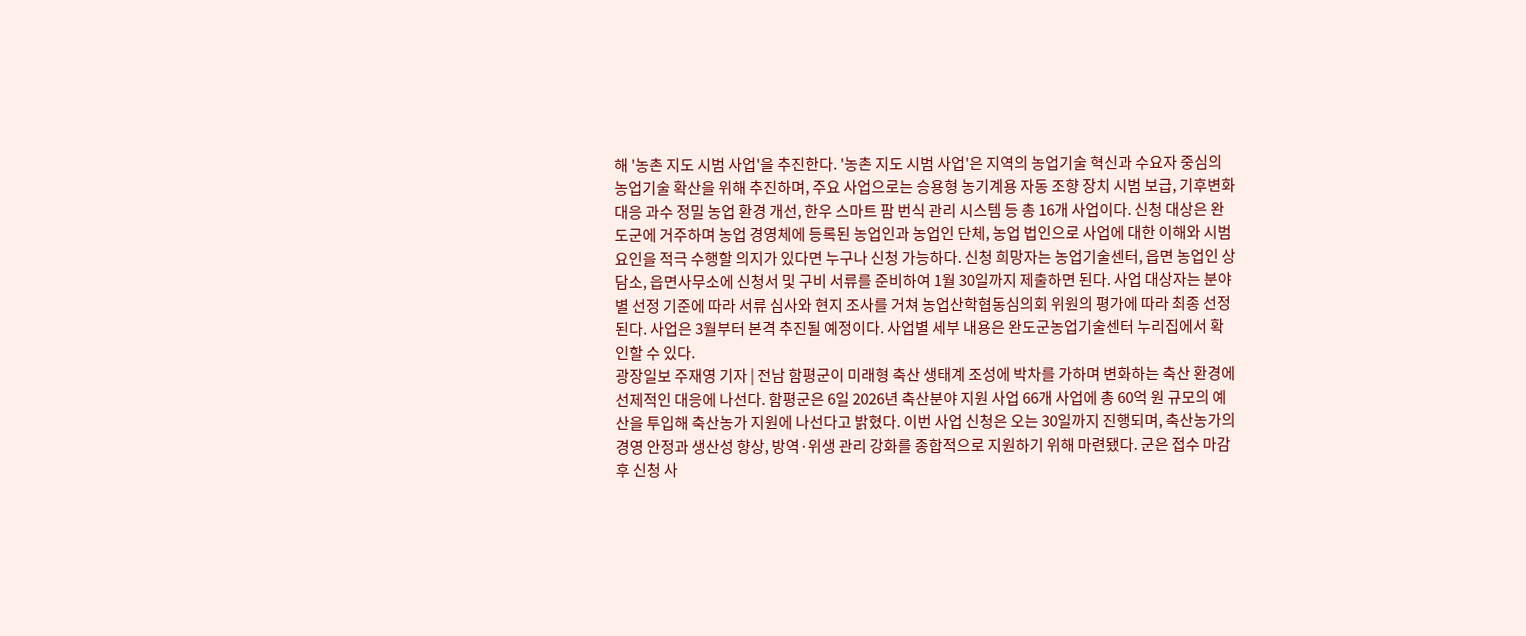해 '농촌 지도 시범 사업'을 추진한다. '농촌 지도 시범 사업'은 지역의 농업기술 혁신과 수요자 중심의 농업기술 확산을 위해 추진하며, 주요 사업으로는 승용형 농기계용 자동 조향 장치 시범 보급, 기후변화 대응 과수 정밀 농업 환경 개선, 한우 스마트 팜 번식 관리 시스템 등 총 16개 사업이다. 신청 대상은 완도군에 거주하며 농업 경영체에 등록된 농업인과 농업인 단체, 농업 법인으로 사업에 대한 이해와 시범 요인을 적극 수행할 의지가 있다면 누구나 신청 가능하다. 신청 희망자는 농업기술센터, 읍면 농업인 상담소, 읍면사무소에 신청서 및 구비 서류를 준비하여 1월 30일까지 제출하면 된다. 사업 대상자는 분야별 선정 기준에 따라 서류 심사와 현지 조사를 거쳐 농업산학협동심의회 위원의 평가에 따라 최종 선정된다. 사업은 3월부터 본격 추진될 예정이다. 사업별 세부 내용은 완도군농업기술센터 누리집에서 확인할 수 있다.
광장일보 주재영 기자 | 전남 함평군이 미래형 축산 생태계 조성에 박차를 가하며 변화하는 축산 환경에 선제적인 대응에 나선다. 함평군은 6일 2026년 축산분야 지원 사업 66개 사업에 총 60억 원 규모의 예산을 투입해 축산농가 지원에 나선다고 밝혔다. 이번 사업 신청은 오는 30일까지 진행되며, 축산농가의 경영 안정과 생산성 향상, 방역·위생 관리 강화를 종합적으로 지원하기 위해 마련됐다. 군은 접수 마감 후 신청 사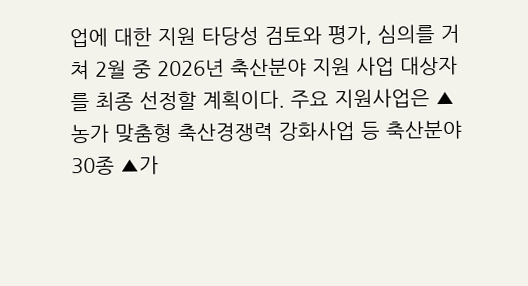업에 대한 지원 타당성 검토와 평가, 심의를 거쳐 2월 중 2026년 축산분야 지원 사업 대상자를 최종 선정할 계획이다. 주요 지원사업은 ▲농가 맞춤형 축산경쟁력 강화사업 등 축산분야 30종 ▲가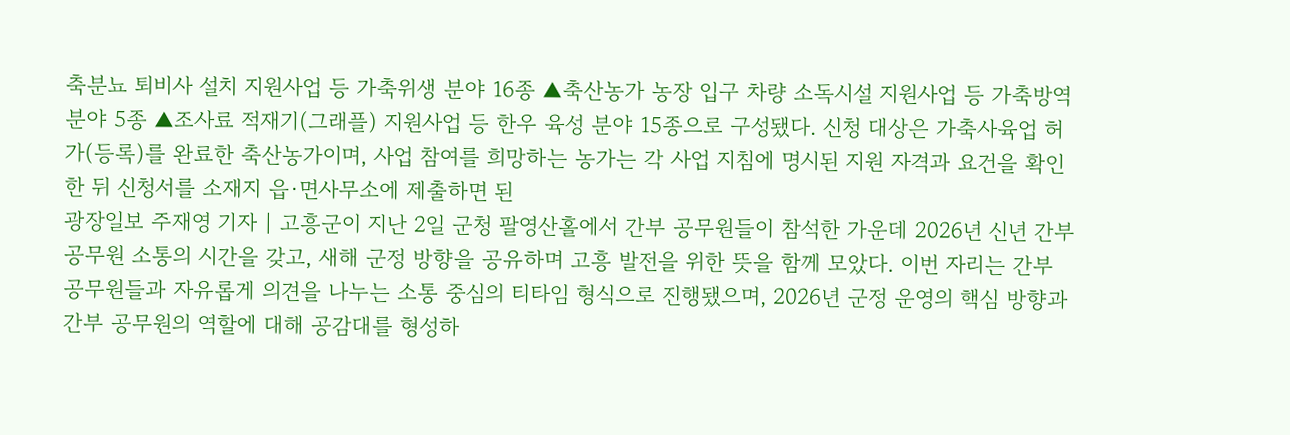축분뇨 퇴비사 설치 지원사업 등 가축위생 분야 16종 ▲축산농가 농장 입구 차량 소독시설 지원사업 등 가축방역 분야 5종 ▲조사료 적재기(그래플) 지원사업 등 한우 육성 분야 15종으로 구성됐다. 신청 대상은 가축사육업 허가(등록)를 완료한 축산농가이며, 사업 참여를 희망하는 농가는 각 사업 지침에 명시된 지원 자격과 요건을 확인한 뒤 신청서를 소재지 읍·면사무소에 제출하면 된
광장일보 주재영 기자 | 고흥군이 지난 2일 군청 팔영산홀에서 간부 공무원들이 참석한 가운데 2026년 신년 간부 공무원 소통의 시간을 갖고, 새해 군정 방향을 공유하며 고흥 발전을 위한 뜻을 함께 모았다. 이번 자리는 간부 공무원들과 자유롭게 의견을 나누는 소통 중심의 티타임 형식으로 진행됐으며, 2026년 군정 운영의 핵심 방향과 간부 공무원의 역할에 대해 공감대를 형성하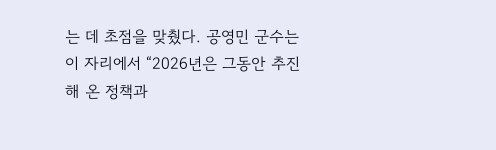는 데 초점을 맞췄다. 공영민 군수는 이 자리에서 “2026년은 그동안 추진해 온 정책과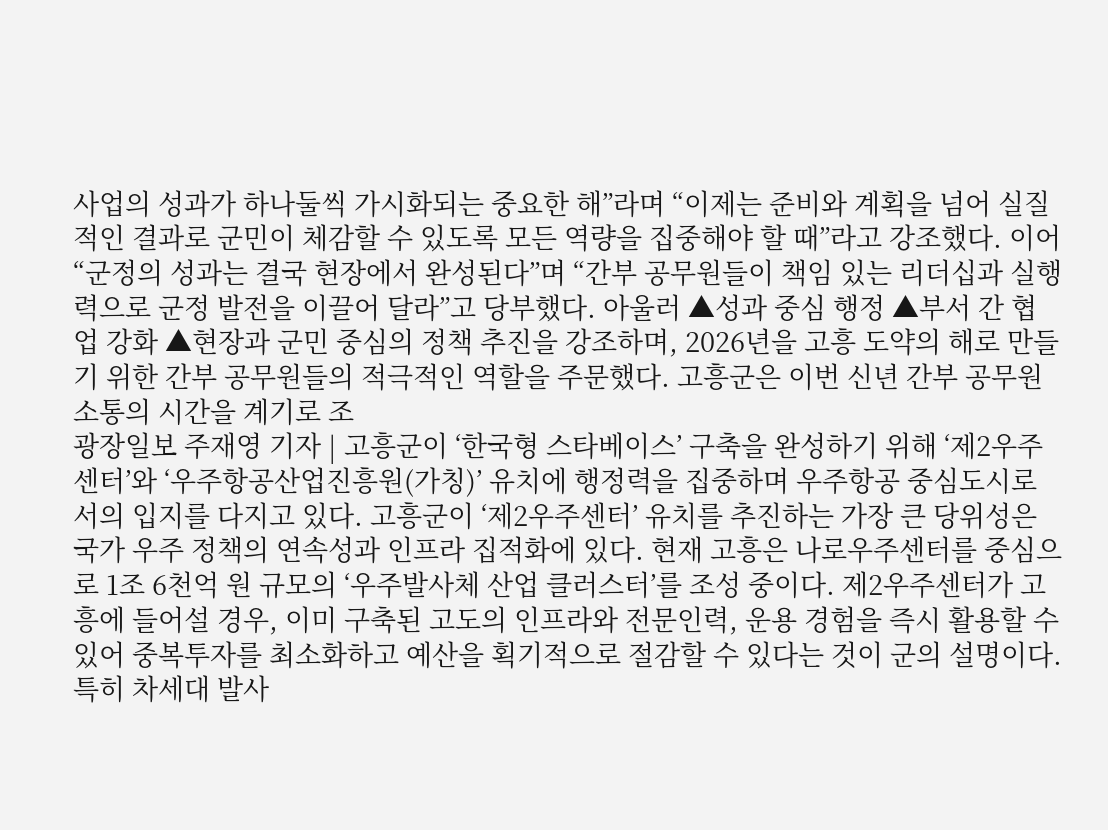사업의 성과가 하나둘씩 가시화되는 중요한 해”라며 “이제는 준비와 계획을 넘어 실질적인 결과로 군민이 체감할 수 있도록 모든 역량을 집중해야 할 때”라고 강조했다. 이어 “군정의 성과는 결국 현장에서 완성된다”며 “간부 공무원들이 책임 있는 리더십과 실행력으로 군정 발전을 이끌어 달라”고 당부했다. 아울러 ▲성과 중심 행정 ▲부서 간 협업 강화 ▲현장과 군민 중심의 정책 추진을 강조하며, 2026년을 고흥 도약의 해로 만들기 위한 간부 공무원들의 적극적인 역할을 주문했다. 고흥군은 이번 신년 간부 공무원 소통의 시간을 계기로 조
광장일보 주재영 기자 | 고흥군이 ‘한국형 스타베이스’ 구축을 완성하기 위해 ‘제2우주센터’와 ‘우주항공산업진흥원(가칭)’ 유치에 행정력을 집중하며 우주항공 중심도시로서의 입지를 다지고 있다. 고흥군이 ‘제2우주센터’ 유치를 추진하는 가장 큰 당위성은 국가 우주 정책의 연속성과 인프라 집적화에 있다. 현재 고흥은 나로우주센터를 중심으로 1조 6천억 원 규모의 ‘우주발사체 산업 클러스터’를 조성 중이다. 제2우주센터가 고흥에 들어설 경우, 이미 구축된 고도의 인프라와 전문인력, 운용 경험을 즉시 활용할 수 있어 중복투자를 최소화하고 예산을 획기적으로 절감할 수 있다는 것이 군의 설명이다. 특히 차세대 발사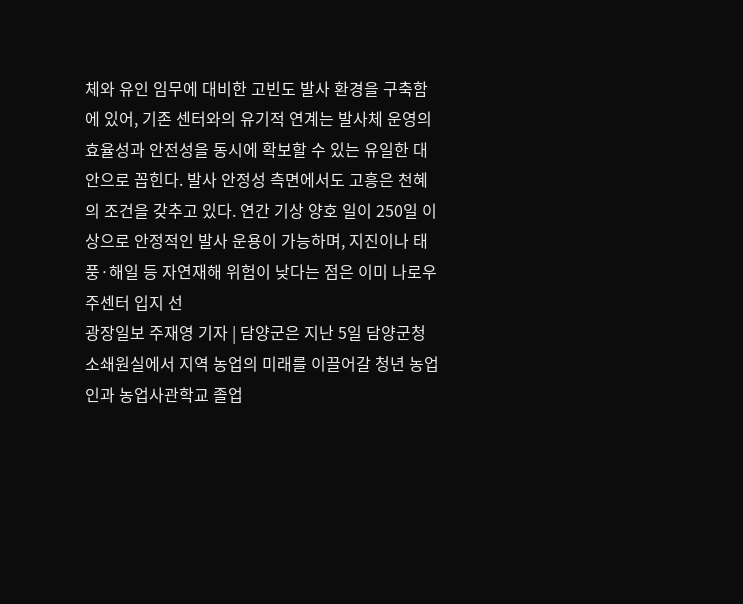체와 유인 임무에 대비한 고빈도 발사 환경을 구축함에 있어, 기존 센터와의 유기적 연계는 발사체 운영의 효율성과 안전성을 동시에 확보할 수 있는 유일한 대안으로 꼽힌다. 발사 안정성 측면에서도 고흥은 천혜의 조건을 갖추고 있다. 연간 기상 양호 일이 250일 이상으로 안정적인 발사 운용이 가능하며, 지진이나 태풍·해일 등 자연재해 위험이 낮다는 점은 이미 나로우주센터 입지 선
광장일보 주재영 기자 | 담양군은 지난 5일 담양군청 소쇄원실에서 지역 농업의 미래를 이끌어갈 청년 농업인과 농업사관학교 졸업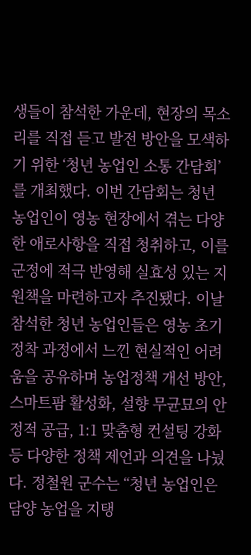생들이 참석한 가운데, 현장의 목소리를 직접 듣고 발전 방안을 모색하기 위한 ‘청년 농업인 소통 간담회’를 개최했다. 이번 간담회는 청년 농업인이 영농 현장에서 겪는 다양한 애로사항을 직접 청취하고, 이를 군정에 적극 반영해 실효성 있는 지원책을 마련하고자 추진됐다. 이날 참석한 청년 농업인들은 영농 초기 정착 과정에서 느낀 현실적인 어려움을 공유하며 농업정책 개선 방안, 스마트팜 활성화, 설향 무균묘의 안정적 공급, 1:1 맞춤형 컨설팅 강화 등 다양한 정책 제언과 의견을 나눴다. 정철원 군수는 “청년 농업인은 담양 농업을 지탱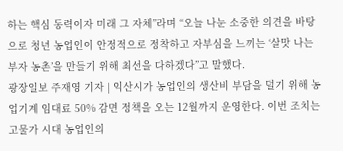하는 핵심 동력이자 미래 그 자체”라며 “오늘 나눈 소중한 의견을 바탕으로 청년 농업인이 안정적으로 정착하고 자부심을 느끼는 ‘살맛 나는 부자 농촌’을 만들기 위해 최선을 다하겠다”고 말했다.
광장일보 주재영 기자 | 익산시가 농업인의 생산비 부담을 덜기 위해 농업기계 임대료 50% 감면 정책을 오는 12월까지 운영한다. 이번 조치는 고물가 시대 농업인의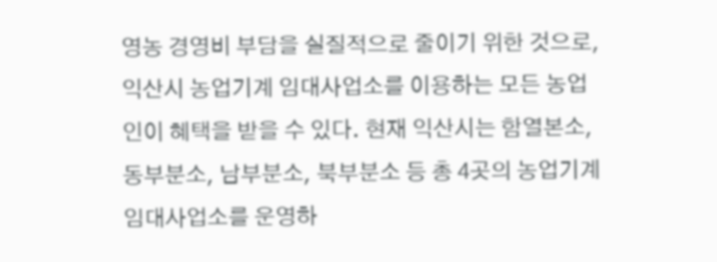영농 경영비 부담을 실질적으로 줄이기 위한 것으로, 익산시 농업기계 임대사업소를 이용하는 모든 농업인이 혜택을 받을 수 있다. 현재 익산시는 함열본소, 동부분소, 남부분소, 북부분소 등 총 4곳의 농업기계 임대사업소를 운영하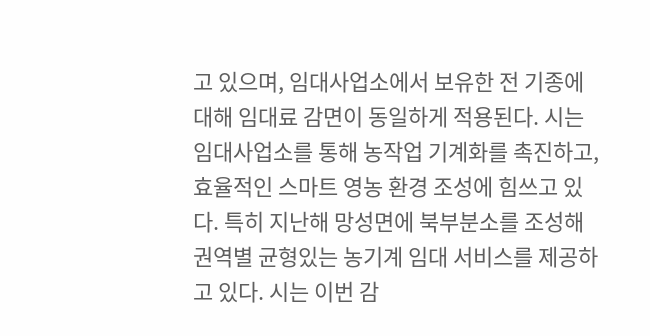고 있으며, 임대사업소에서 보유한 전 기종에 대해 임대료 감면이 동일하게 적용된다. 시는 임대사업소를 통해 농작업 기계화를 촉진하고, 효율적인 스마트 영농 환경 조성에 힘쓰고 있다. 특히 지난해 망성면에 북부분소를 조성해 권역별 균형있는 농기계 임대 서비스를 제공하고 있다. 시는 이번 감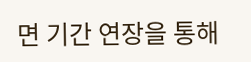면 기간 연장을 통해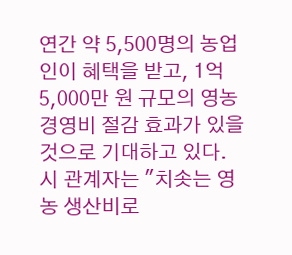연간 약 5,500명의 농업인이 혜택을 받고, 1억 5,000만 원 규모의 영농 경영비 절감 효과가 있을 것으로 기대하고 있다. 시 관계자는 "치솟는 영농 생산비로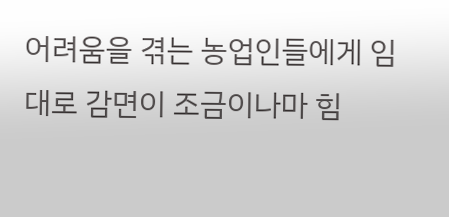어려움을 겪는 농업인들에게 임대로 감면이 조금이나마 힘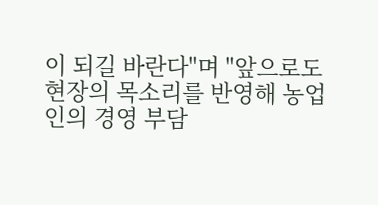이 되길 바란다"며 "앞으로도 현장의 목소리를 반영해 농업인의 경영 부담